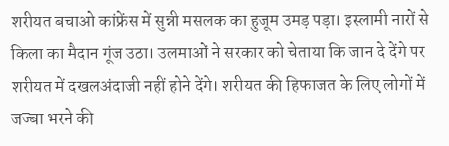शरीयत बचाओ कांफ्रेंस में सुन्नी मसलक का हुजूम उमड़ पड़ा। इस्लामी नारों से किला का मैदान गूंज उठा। उलमाओं ने सरकार को चेताया कि जान दे देंगे पर शरीयत में दखलअंदाजी नहीं होने देंगे। शरीयत की हिफाजत के लिए लोगों में जज्बा भरने की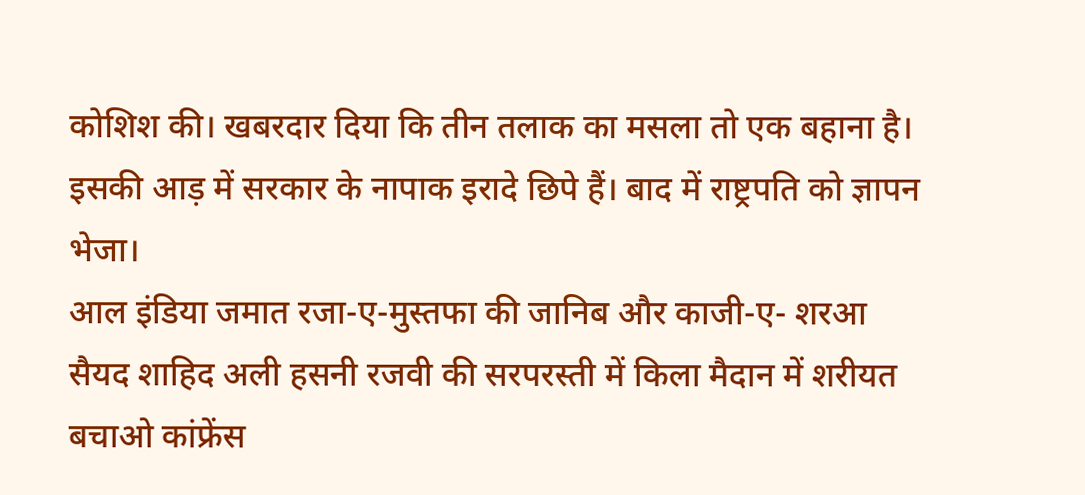कोशिश की। खबरदार दिया कि तीन तलाक का मसला तो एक बहाना है। इसकी आड़ में सरकार के नापाक इरादे छिपे हैं। बाद में राष्ट्रपति को ज्ञापन भेजा।
आल इंडिया जमात रजा-ए-मुस्तफा की जानिब और काजी-ए- शरआ सैयद शाहिद अली हसनी रजवी की सरपरस्ती में किला मैदान में शरीयत बचाओ कांफ्रेंस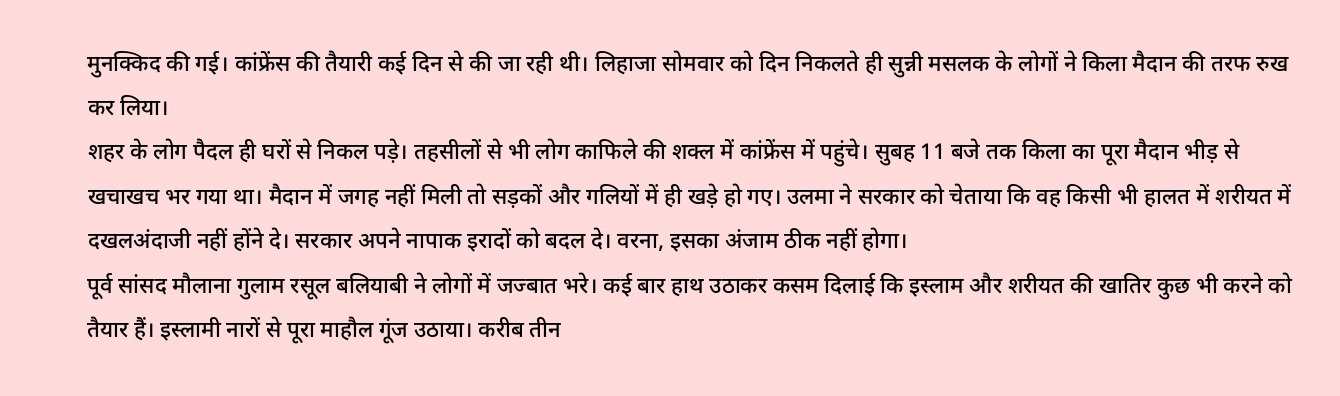मुनक्किद की गई। कांफ्रेंस की तैयारी कई दिन से की जा रही थी। लिहाजा सोमवार को दिन निकलते ही सुन्नी मसलक के लोगों ने किला मैदान की तरफ रुख कर लिया।
शहर के लोग पैदल ही घरों से निकल पड़े। तहसीलों से भी लोग काफिले की शक्ल में कांफ्रेंस में पहुंचे। सुबह 11 बजे तक किला का पूरा मैदान भीड़ से खचाखच भर गया था। मैदान में जगह नहीं मिली तो सड़कों और गलियों में ही खड़े हो गए। उलमा ने सरकार को चेताया कि वह किसी भी हालत में शरीयत में दखलअंदाजी नहीं होंने दे। सरकार अपने नापाक इरादों को बदल दे। वरना, इसका अंजाम ठीक नहीं होगा।
पूर्व सांसद मौलाना गुलाम रसूल बलियाबी ने लोगों में जज्बात भरे। कई बार हाथ उठाकर कसम दिलाई कि इस्लाम और शरीयत की खातिर कुछ भी करने को तैयार हैं। इस्लामी नारों से पूरा माहौल गूंज उठाया। करीब तीन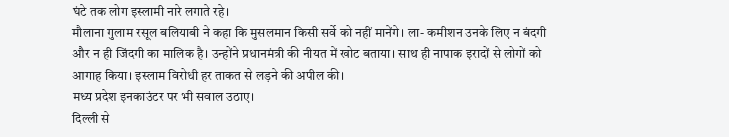घंटे तक लोग इस्लामी नारे लगाते रहे।
मौलाना गुलाम रसूल बलियाबी ने कहा कि मुसलमान किसी सर्वे को नहीं मानेंगे। ला- कमीशन उनके लिए न बंदगी और न ही जिंदगी का मालिक है। उन्होंने प्रधानमंत्री की नीयत में खोट बताया। साथ ही नापाक इरादों से लोगों को आगाह किया। इस्लाम विरोधी हर ताकत से लड़ने की अपील की।
मध्य प्रदेश इनकाउंटर पर भी सवाल उठाए।
दिल्ली से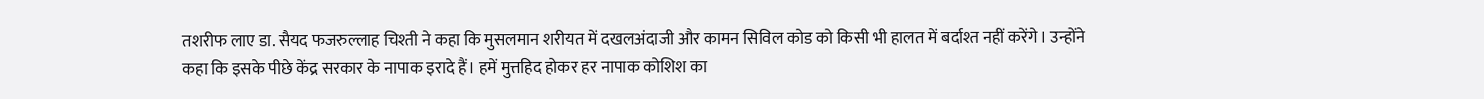तशरीफ लाए डा. सैयद फजरुल्लाह चिश्ती ने कहा कि मुसलमान शरीयत में दखलअंदाजी और कामन सिविल कोड को किसी भी हालत में बर्दाश्त नहीं करेंगे। उन्होंने कहा कि इसके पीछे केंद्र सरकार के नापाक इरादे हैं। हमें मुत्तहिद होकर हर नापाक कोशिश का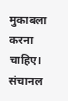मुकाबला करना चाहिए। संचानल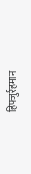हिफ्जुर्रहमान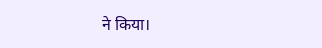ने किया।